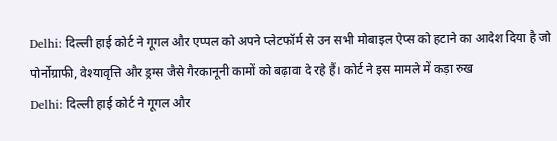Delhi: दिल्ली हाई कोर्ट ने गूगल और एप्पल को अपने प्लेटफॉर्म से उन सभी मोबाइल ऐप्स को हटाने का आदेश दिया है जो पोर्नोग्राफी, वेश्यावृत्ति और ड्रग्स जैसे गैरकानूनी कामों को बढ़ावा दे रहे हैं। कोर्ट ने इस मामले में कड़ा रुख
Delhi: दिल्ली हाई कोर्ट ने गूगल और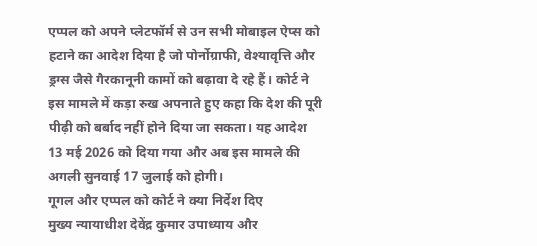एप्पल को अपने प्लेटफॉर्म से उन सभी मोबाइल ऐप्स को हटाने का आदेश दिया है जो पोर्नोग्राफी, वेश्यावृत्ति और ड्रग्स जैसे गैरकानूनी कामों को बढ़ावा दे रहे हैं। कोर्ट ने इस मामले में कड़ा रुख अपनाते हुए कहा कि देश की पूरी पीढ़ी को बर्बाद नहीं होने दिया जा सकता। यह आदेश 13 मई 2026 को दिया गया और अब इस मामले की अगली सुनवाई 17 जुलाई को होगी।
गूगल और एप्पल को कोर्ट ने क्या निर्देश दिए
मुख्य न्यायाधीश देवेंद्र कुमार उपाध्याय और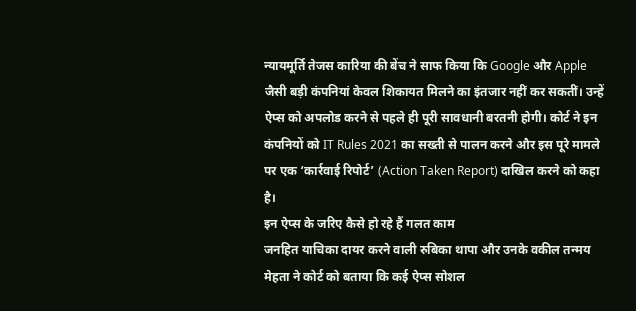न्यायमूर्ति तेजस कारिया की बेंच ने साफ किया कि Google और Apple जैसी बड़ी कंपनियां केवल शिकायत मिलने का इंतजार नहीं कर सकतीं। उन्हें ऐप्स को अपलोड करने से पहले ही पूरी सावधानी बरतनी होगी। कोर्ट ने इन कंपनियों को IT Rules 2021 का सख्ती से पालन करने और इस पूरे मामले पर एक ‘कार्रवाई रिपोर्ट’ (Action Taken Report) दाखिल करने को कहा है।
इन ऐप्स के जरिए कैसे हो रहे हैं गलत काम
जनहित याचिका दायर करने वाली रुबिका थापा और उनके वकील तन्मय मेहता ने कोर्ट को बताया कि कई ऐप्स सोशल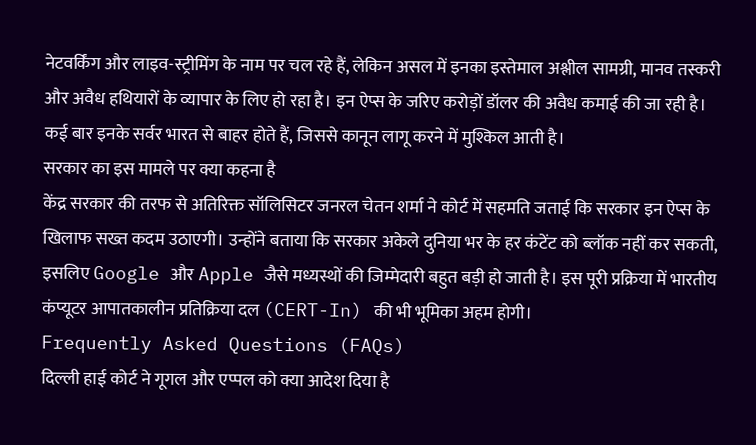नेटवर्किंग और लाइव-स्ट्रीमिंग के नाम पर चल रहे हैं, लेकिन असल में इनका इस्तेमाल अश्लील सामग्री, मानव तस्करी और अवैध हथियारों के व्यापार के लिए हो रहा है। इन ऐप्स के जरिए करोड़ों डॉलर की अवैध कमाई की जा रही है। कई बार इनके सर्वर भारत से बाहर होते हैं, जिससे कानून लागू करने में मुश्किल आती है।
सरकार का इस मामले पर क्या कहना है
केंद्र सरकार की तरफ से अतिरिक्त सॉलिसिटर जनरल चेतन शर्मा ने कोर्ट में सहमति जताई कि सरकार इन ऐप्स के खिलाफ सख्त कदम उठाएगी। उन्होंने बताया कि सरकार अकेले दुनिया भर के हर कंटेंट को ब्लॉक नहीं कर सकती, इसलिए Google और Apple जैसे मध्यस्थों की जिम्मेदारी बहुत बड़ी हो जाती है। इस पूरी प्रक्रिया में भारतीय कंप्यूटर आपातकालीन प्रतिक्रिया दल (CERT-In) की भी भूमिका अहम होगी।
Frequently Asked Questions (FAQs)
दिल्ली हाई कोर्ट ने गूगल और एप्पल को क्या आदेश दिया है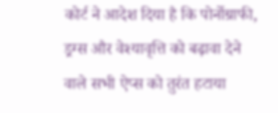कोर्ट ने आदेश दिया है कि पोर्नोग्राफी, ड्रग्स और वेश्यावृत्ति को बढ़ावा देने वाले सभी ऐप्स को तुरंत हटाया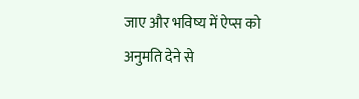जाए और भविष्य में ऐप्स को अनुमति देने से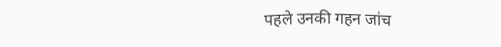पहले उनकी गहन जांच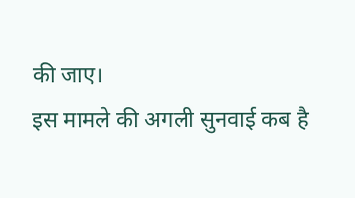की जाए।
इस मामले की अगली सुनवाई कब है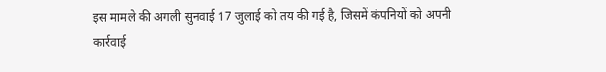इस मामले की अगली सुनवाई 17 जुलाई को तय की गई है, जिसमें कंपनियों को अपनी कार्रवाई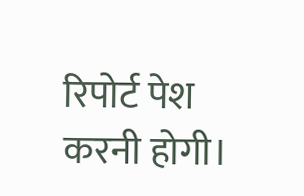रिपोर्ट पेश करनी होगी।